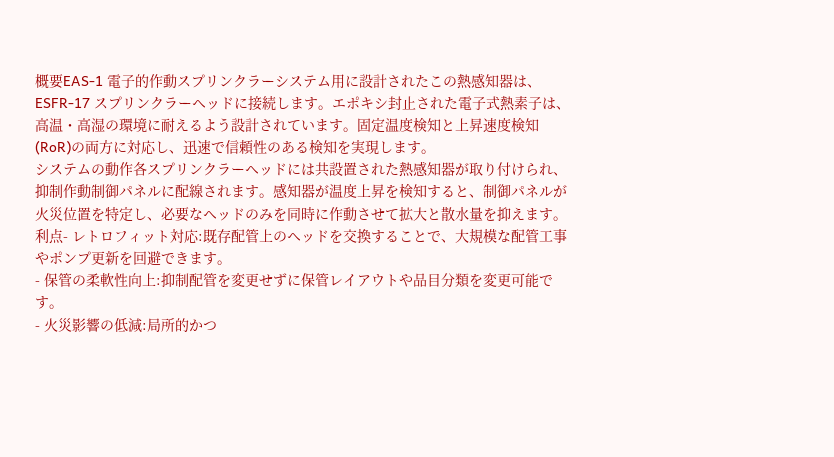概要EAS-1 電子的作動スプリンクラーシステム用に設計されたこの熱感知器は、ESFR-17 スプリンクラーヘッドに接続します。エポキシ封止された電子式熱素子は、高温・高湿の環境に耐えるよう設計されています。固定温度検知と上昇速度検知(RoR)の両方に対応し、迅速で信頼性のある検知を実現します。
システムの動作各スプリンクラーヘッドには共設置された熱感知器が取り付けられ、抑制作動制御パネルに配線されます。感知器が温度上昇を検知すると、制御パネルが火災位置を特定し、必要なヘッドのみを同時に作動させて拡大と散水量を抑えます。
利点- レトロフィット対応:既存配管上のヘッドを交換することで、大規模な配管工事やポンプ更新を回避できます。
- 保管の柔軟性向上:抑制配管を変更せずに保管レイアウトや品目分類を変更可能です。
- 火災影響の低減:局所的かつ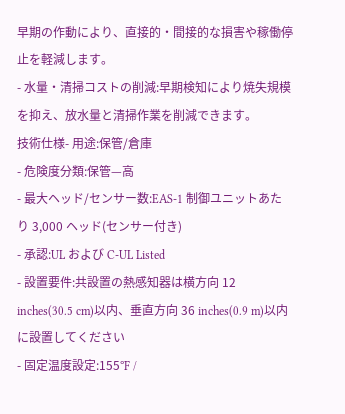早期の作動により、直接的・間接的な損害や稼働停止を軽減します。
- 水量・清掃コストの削減:早期検知により焼失規模を抑え、放水量と清掃作業を削減できます。
技術仕様- 用途:保管/倉庫
- 危険度分類:保管—高
- 最大ヘッド/センサー数:EAS-1 制御ユニットあたり 3,000 ヘッド(センサー付き)
- 承認:UL および C-UL Listed
- 設置要件:共設置の熱感知器は横方向 12 inches(30.5 cm)以内、垂直方向 36 inches(0.9 m)以内に設置してください
- 固定温度設定:155°F /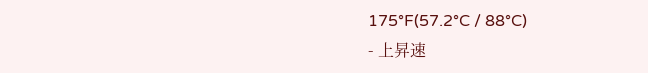175°F(57.2°C / 88°C)
- 上昇速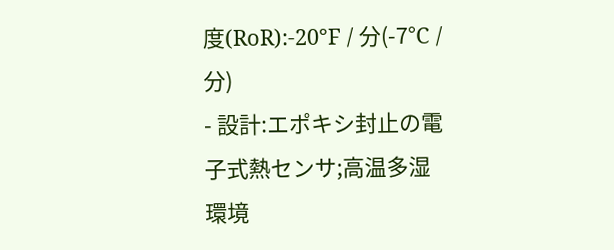度(RoR):-20°F / 分(-7°C / 分)
- 設計:エポキシ封止の電子式熱センサ;高温多湿環境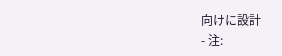向けに設計
- 注: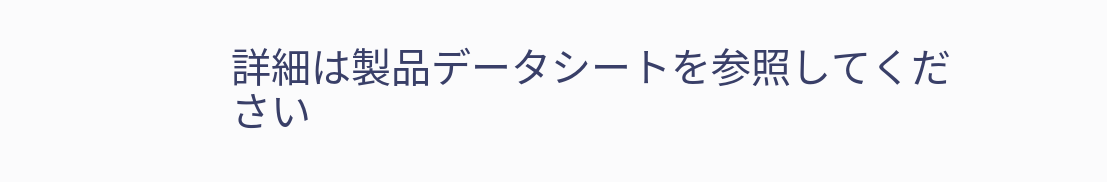詳細は製品データシートを参照してください